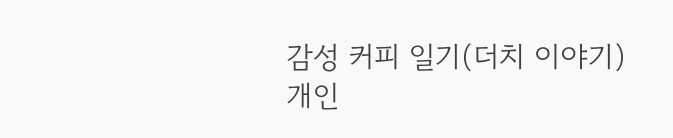감성 커피 일기(더치 이야기)
개인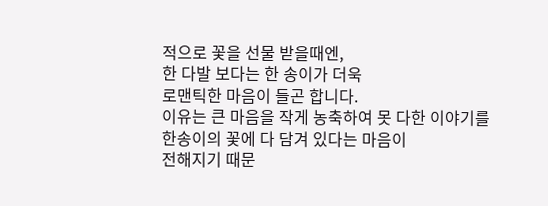적으로 꽃을 선물 받을때엔,
한 다발 보다는 한 송이가 더욱
로맨틱한 마음이 들곤 합니다.
이유는 큰 마음을 작게 농축하여 못 다한 이야기를
한송이의 꽃에 다 담겨 있다는 마음이
전해지기 때문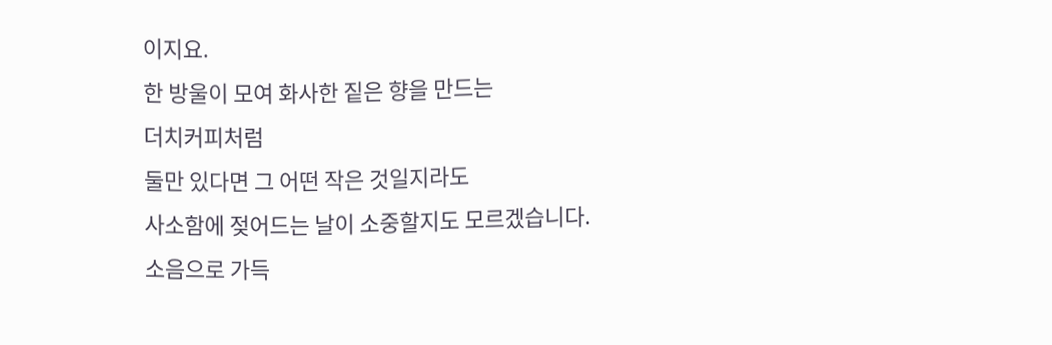이지요.
한 방울이 모여 화사한 짙은 향을 만드는
더치커피처럼
둘만 있다면 그 어떤 작은 것일지라도
사소함에 젖어드는 날이 소중할지도 모르겠습니다.
소음으로 가득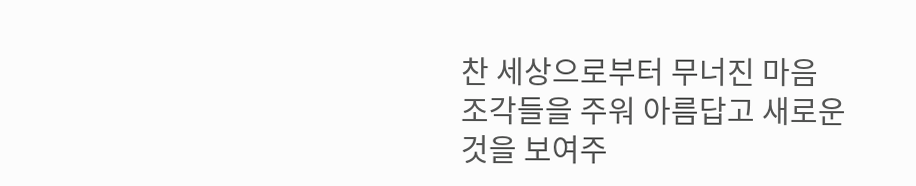찬 세상으로부터 무너진 마음 조각들을 주워 아름답고 새로운것을 보여주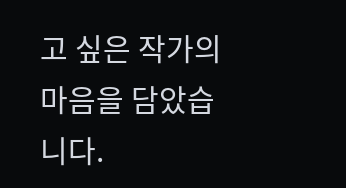고 싶은 작가의 마음을 담았습니다.